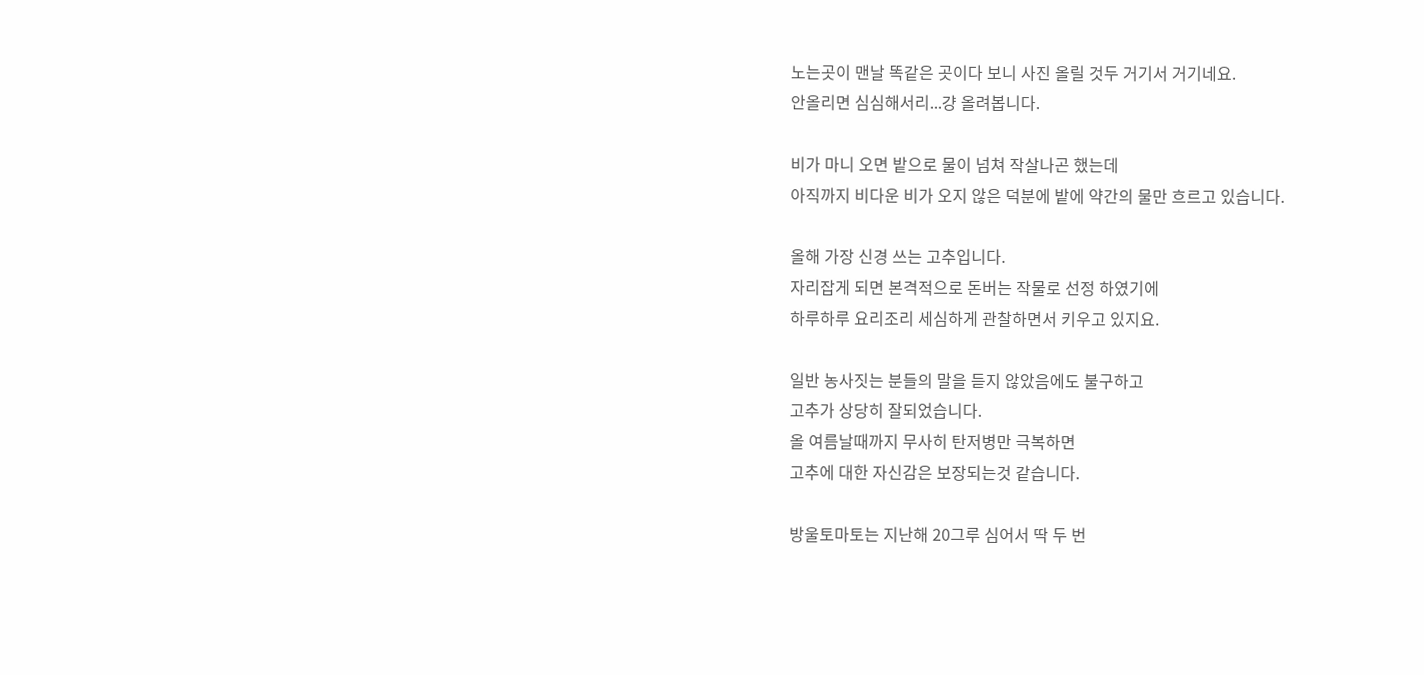노는곳이 맨날 똑같은 곳이다 보니 사진 올릴 것두 거기서 거기네요.
안올리면 심심해서리...걍 올려봅니다.

비가 마니 오면 밭으로 물이 넘쳐 작살나곤 했는데
아직까지 비다운 비가 오지 않은 덕분에 밭에 약간의 물만 흐르고 있습니다.

올해 가장 신경 쓰는 고추입니다.
자리잡게 되면 본격적으로 돈버는 작물로 선정 하였기에
하루하루 요리조리 세심하게 관찰하면서 키우고 있지요.

일반 농사짓는 분들의 말을 듣지 않았음에도 불구하고
고추가 상당히 잘되었습니다.
올 여름날때까지 무사히 탄저병만 극복하면
고추에 대한 자신감은 보장되는것 같습니다.

방울토마토는 지난해 20그루 심어서 딱 두 번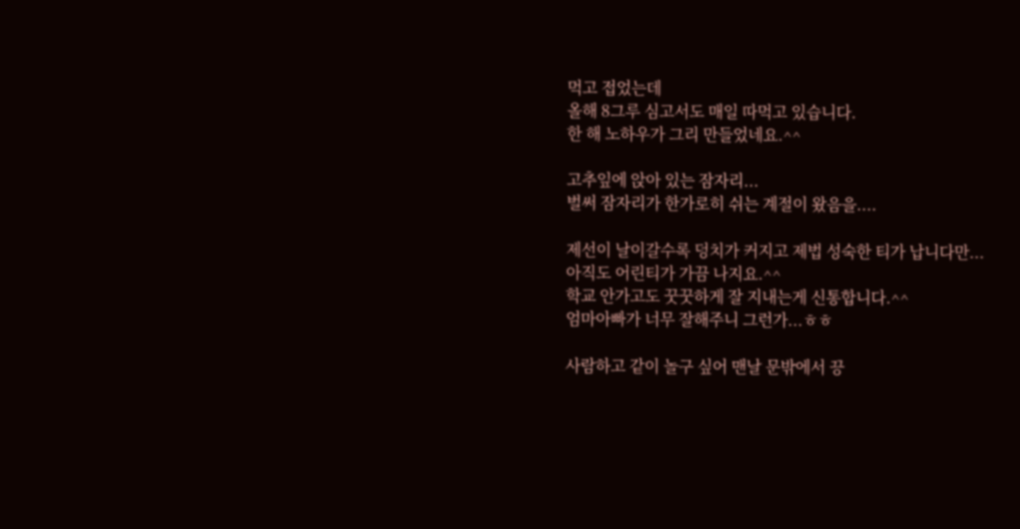먹고 접었는데
올해 8그루 심고서도 매일 따먹고 있습니다.
한 해 노하우가 그리 만들었네요.^^

고추잎에 앉아 있는 잠자리...
벌써 잠자리가 한가로히 쉬는 계절이 왔음을....

제선이 날이갈수록 덩치가 커지고 제법 성숙한 티가 납니다만...
아직도 어린티가 가끔 나지요.^^
학교 안가고도 꿋꿋하게 잘 지내는게 신통합니다.^^
엄마아빠가 너무 잘해주니 그런가...ㅎㅎ

사람하고 같이 놀구 싶어 맨날 문밖에서 끙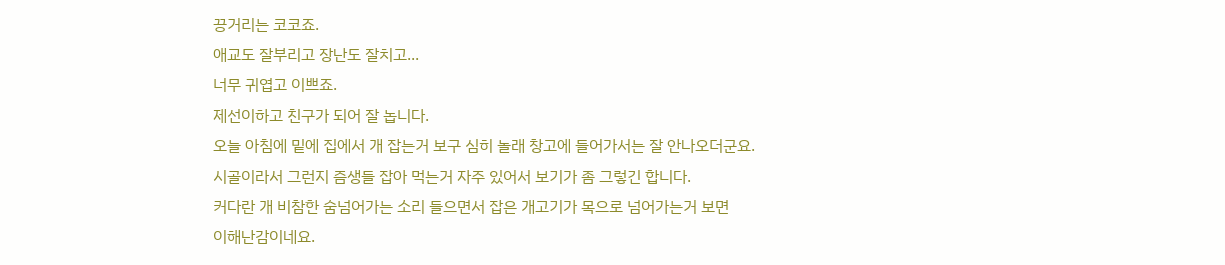끙거리는 코코죠.
애교도 잘부리고 장난도 잘치고...
너무 귀엽고 이쁘죠.
제선이하고 친구가 되어 잘 놉니다.
오늘 아침에 밑에 집에서 개 잡는거 보구 심히 놀래 창고에 들어가서는 잘 안나오더군요.
시골이라서 그런지 즘생들 잡아 먹는거 자주 있어서 보기가 좀 그렇긴 합니다.
커다란 개 비참한 숨넘어가는 소리 들으면서 잡은 개고기가 목으로 넘어가는거 보면
이해난감이네요.